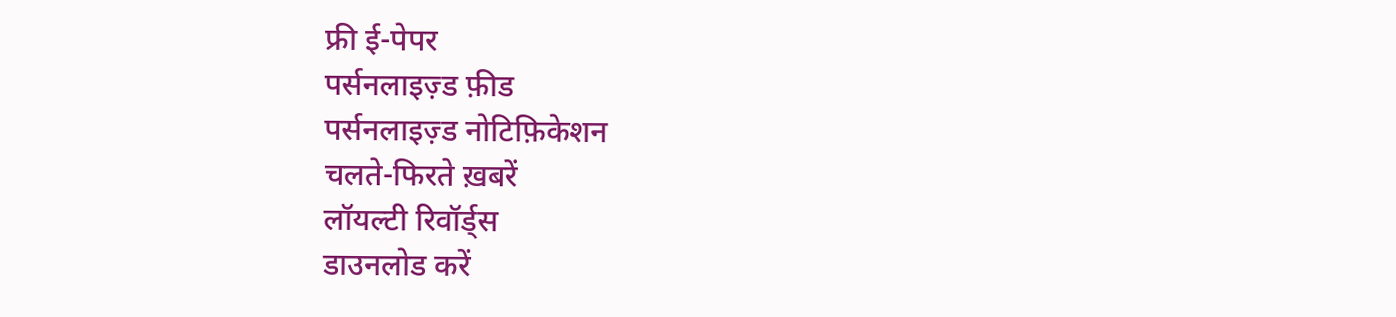फ्री ई-पेपर
पर्सनलाइज़्ड फ़ीड
पर्सनलाइज़्ड नोटिफ़िकेशन
चलते-फिरते ख़बरें
लॉयल्टी रिवॉर्ड्स
डाउनलोड करें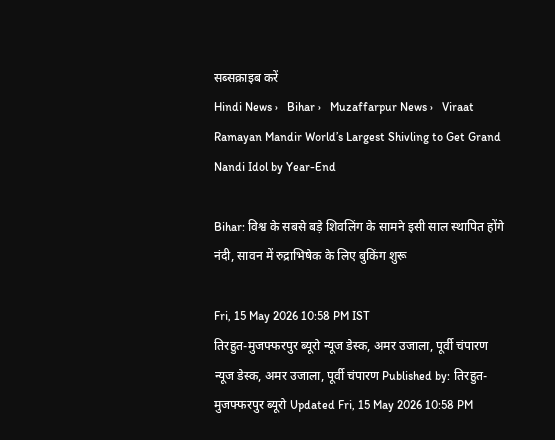सब्सक्राइब करें
Hindi News ›   Bihar ›   Muzaffarpur News ›   Viraat Ramayan Mandir World’s Largest Shivling to Get Grand Nandi Idol by Year-End

Bihar: विश्व के सबसे बड़े शिवलिंग के सामने इसी साल स्थापित होंगे नंदी, सावन में रुद्राभिषेक के लिए बुकिंग शुरू

Fri, 15 May 2026 10:58 PM IST
तिरहुत-मुजफ्फरपुर ब्यूरो न्यूज डेस्क, अमर उजाला, पूर्वी चंपारण
न्यूज डेस्क, अमर उजाला, पूर्वी चंपारण Published by: तिरहुत-मुजफ्फरपुर ब्यूरो Updated Fri, 15 May 2026 10:58 PM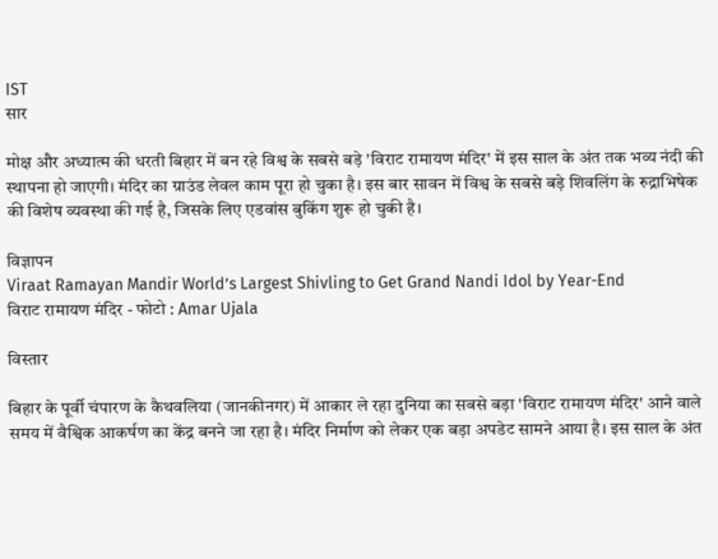IST
सार

मोक्ष और अध्यात्म की धरती बिहार में बन रहे विश्व के सबसे बड़े 'विराट रामायण मंदिर' में इस साल के अंत तक भव्य नंदी की स्थापना हो जाएगी। मंदिर का ग्राउंड लेवल काम पूरा हो चुका है। इस बार सावन में विश्व के सबसे बड़े शिवलिंग के रुद्राभिषेक की विशेष व्यवस्था की गई है, जिसके लिए एडवांस बुकिंग शुरू हो चुकी है।

विज्ञापन
Viraat Ramayan Mandir World’s Largest Shivling to Get Grand Nandi Idol by Year-End
विराट रामायण मंदिर - फोटो : Amar Ujala

विस्तार

बिहार के पूर्वी चंपारण के कैथवलिया (जानकीनगर) में आकार ले रहा दुनिया का सबसे बड़ा 'विराट रामायण मंदिर' आने वाले समय में वैश्विक आकर्षण का केंद्र बनने जा रहा है। मंदिर निर्माण को लेकर एक बड़ा अपडेट सामने आया है। इस साल के अंत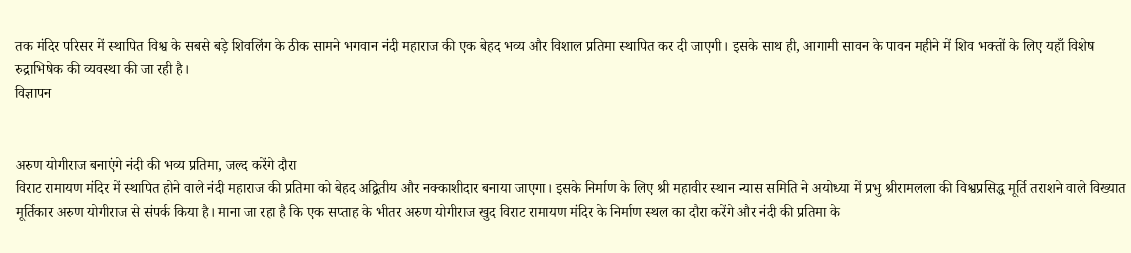तक मंदिर परिसर में स्थापित विश्व के सबसे बड़े शिवलिंग के ठीक सामने भगवान नंदी महाराज की एक बेहद भव्य और विशाल प्रतिमा स्थापित कर दी जाएगी। इसके साथ ही, आगामी सावन के पावन महीने में शिव भक्तों के लिए यहाँ विशेष रुद्राभिषेक की व्यवस्था की जा रही है।
विज्ञापन


अरुण योगीराज बनाएंगे नंदी की भव्य प्रतिमा, जल्द करेंगे दौरा
विराट रामायण मंदिर में स्थापित होने वाले नंदी महाराज की प्रतिमा को बेहद अद्वितीय और नक्काशीदार बनाया जाएगा। इसके निर्माण के लिए श्री महावीर स्थान न्यास समिति ने अयोध्या में प्रभु श्रीरामलला की विश्वप्रसिद्ध मूर्ति तराशने वाले विख्यात मूर्तिकार अरुण योगीराज से संपर्क किया है। माना जा रहा है कि एक सप्ताह के भीतर अरुण योगीराज खुद विराट रामायण मंदिर के निर्माण स्थल का दौरा करेंगे और नंदी की प्रतिमा के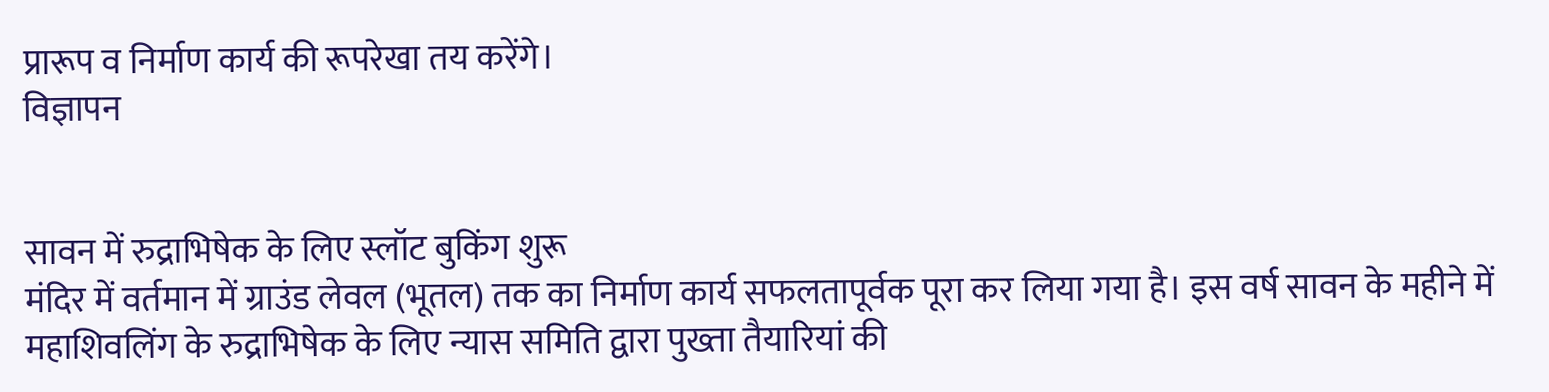प्रारूप व निर्माण कार्य की रूपरेखा तय करेंगे।
विज्ञापन


सावन में रुद्राभिषेक के लिए स्लॉट बुकिंग शुरू
मंदिर में वर्तमान में ग्राउंड लेवल (भूतल) तक का निर्माण कार्य सफलतापूर्वक पूरा कर लिया गया है। इस वर्ष सावन के महीने में महाशिवलिंग के रुद्राभिषेक के लिए न्यास समिति द्वारा पुख्ता तैयारियां की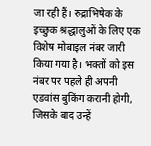जा रही हैं। रुद्राभिषेक के इच्छुक श्रद्धालुओं के लिए एक विशेष मोबाइल नंबर जारी किया गया है। भक्तों को इस नंबर पर पहले ही अपनी एडवांस बुकिंग करानी होगी, जिसके बाद उन्हें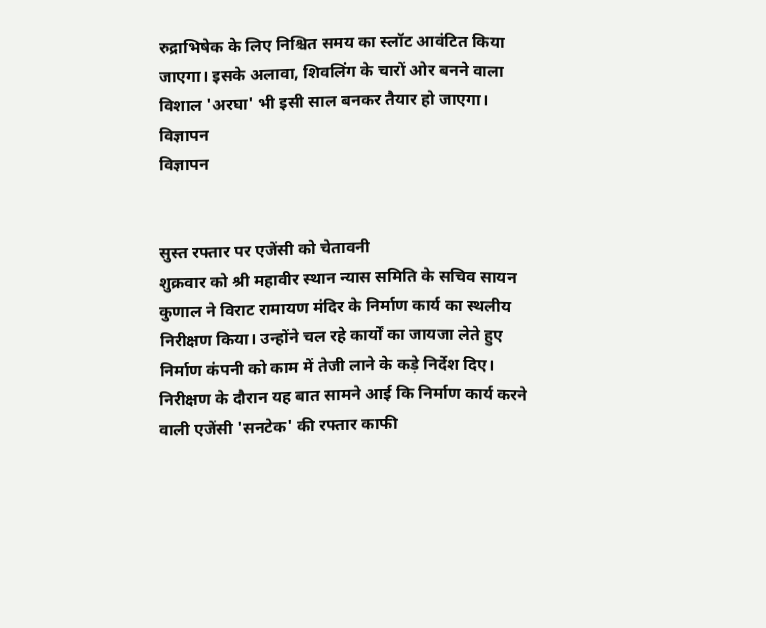रुद्राभिषेक के लिए निश्चित समय का स्लॉट आवंटित किया जाएगा। इसके अलावा, शिवलिंग के चारों ओर बनने वाला विशाल 'अरघा' भी इसी साल बनकर तैयार हो जाएगा।
विज्ञापन
विज्ञापन


सुस्त रफ्तार पर एजेंसी को चेतावनी
शुक्रवार को श्री महावीर स्थान न्यास समिति के सचिव सायन कुणाल ने विराट रामायण मंदिर के निर्माण कार्य का स्थलीय निरीक्षण किया। उन्होंने चल रहे कार्यों का जायजा लेते हुए निर्माण कंपनी को काम में तेजी लाने के कड़े निर्देश दिए। निरीक्षण के दौरान यह बात सामने आई कि निर्माण कार्य करने वाली एजेंसी 'सनटेक' की रफ्तार काफी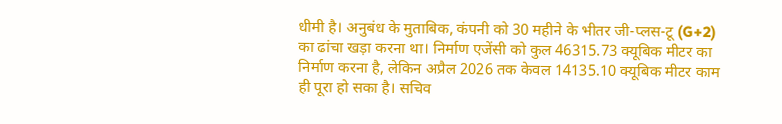धीमी है। अनुबंध के मुताबिक, कंपनी को 30 महीने के भीतर जी-प्लस-टू (G+2) का ढांचा खड़ा करना था। निर्माण एजेंसी को कुल 46315.73 क्यूबिक मीटर का निर्माण करना है, लेकिन अप्रैल 2026 तक केवल 14135.10 क्यूबिक मीटर काम ही पूरा हो सका है। सचिव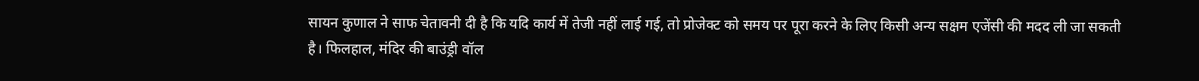सायन कुणाल ने साफ चेतावनी दी है कि यदि कार्य में तेजी नहीं लाई गई, तो प्रोजेक्ट को समय पर पूरा करने के लिए किसी अन्य सक्षम एजेंसी की मदद ली जा सकती है। फिलहाल, मंदिर की बाउंड्री वॉल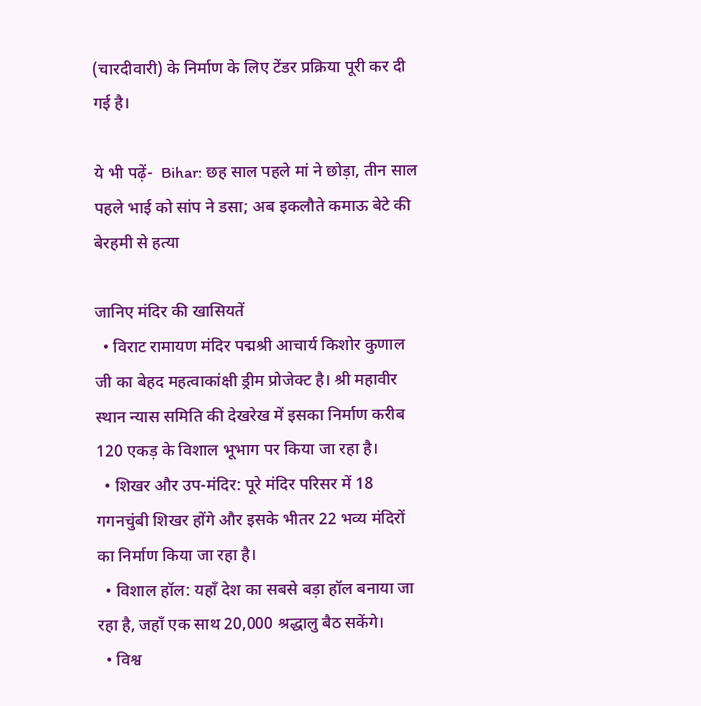(चारदीवारी) के निर्माण के लिए टेंडर प्रक्रिया पूरी कर दी गई है।

ये भी पढ़ें-  Bihar: छह साल पहले मां ने छोड़ा, तीन साल पहले भाई को सांप ने डसा; अब इकलौते कमाऊ बेटे की बेरहमी से हत्या

जानिए मंदिर की खासियतें
  • विराट रामायण मंदिर पद्मश्री आचार्य किशोर कुणाल जी का बेहद महत्वाकांक्षी ड्रीम प्रोजेक्ट है। श्री महावीर स्थान न्यास समिति की देखरेख में इसका निर्माण करीब 120 एकड़ के विशाल भूभाग पर किया जा रहा है।
  • शिखर और उप-मंदिर: पूरे मंदिर परिसर में 18 गगनचुंबी शिखर होंगे और इसके भीतर 22 भव्य मंदिरों का निर्माण किया जा रहा है।
  • विशाल हॉल: यहाँ देश का सबसे बड़ा हॉल बनाया जा रहा है, जहाँ एक साथ 20,000 श्रद्धालु बैठ सकेंगे।
  • विश्व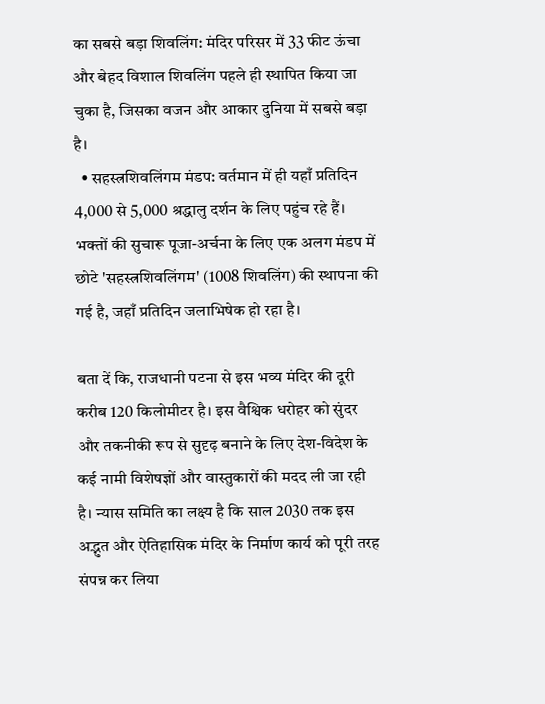का सबसे बड़ा शिवलिंग: मंदिर परिसर में 33 फीट ऊंचा और बेहद विशाल शिवलिंग पहले ही स्थापित किया जा चुका है, जिसका वजन और आकार दुनिया में सबसे बड़ा है।
  • सहस्त्रशिवलिंगम मंडप: वर्तमान में ही यहाँ प्रतिदिन 4,000 से 5,000 श्रद्धालु दर्शन के लिए पहुंच रहे हैं। भक्तों की सुचारू पूजा-अर्चना के लिए एक अलग मंडप में छोटे 'सहस्त्रशिवलिंगम' (1008 शिवलिंग) की स्थापना की गई है, जहाँ प्रतिदिन जलाभिषेक हो रहा है।

बता दें कि, राजधानी पटना से इस भव्य मंदिर की दूरी करीब 120 किलोमीटर है। इस वैश्विक धरोहर को सुंदर और तकनीकी रूप से सुदृढ़ बनाने के लिए देश-विदेश के कई नामी विशेषज्ञों और वास्तुकारों की मदद ली जा रही है। न्यास समिति का लक्ष्य है कि साल 2030 तक इस अद्भुत और ऐतिहासिक मंदिर के निर्माण कार्य को पूरी तरह संपन्न कर लिया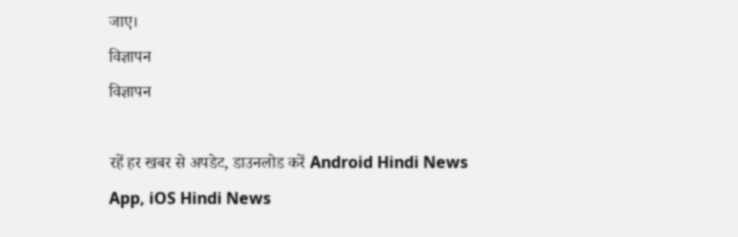जाए।
विज्ञापन
विज्ञापन

रहें हर खबर से अपडेट, डाउनलोड करें Android Hindi News App, iOS Hindi News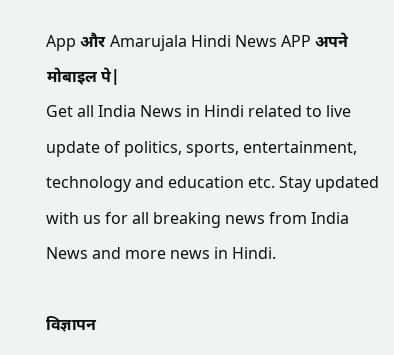App और Amarujala Hindi News APP अपने मोबाइल पे|
Get all India News in Hindi related to live update of politics, sports, entertainment, technology and education etc. Stay updated with us for all breaking news from India News and more news in Hindi.

विज्ञापन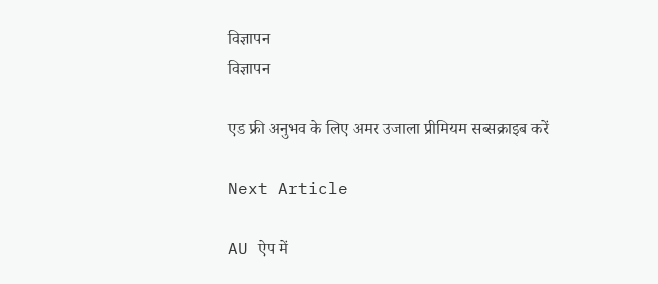विज्ञापन
विज्ञापन

एड फ्री अनुभव के लिए अमर उजाला प्रीमियम सब्सक्राइब करें

Next Article

AU ऐप में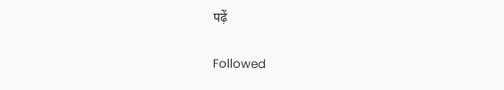पढ़ें

Followed